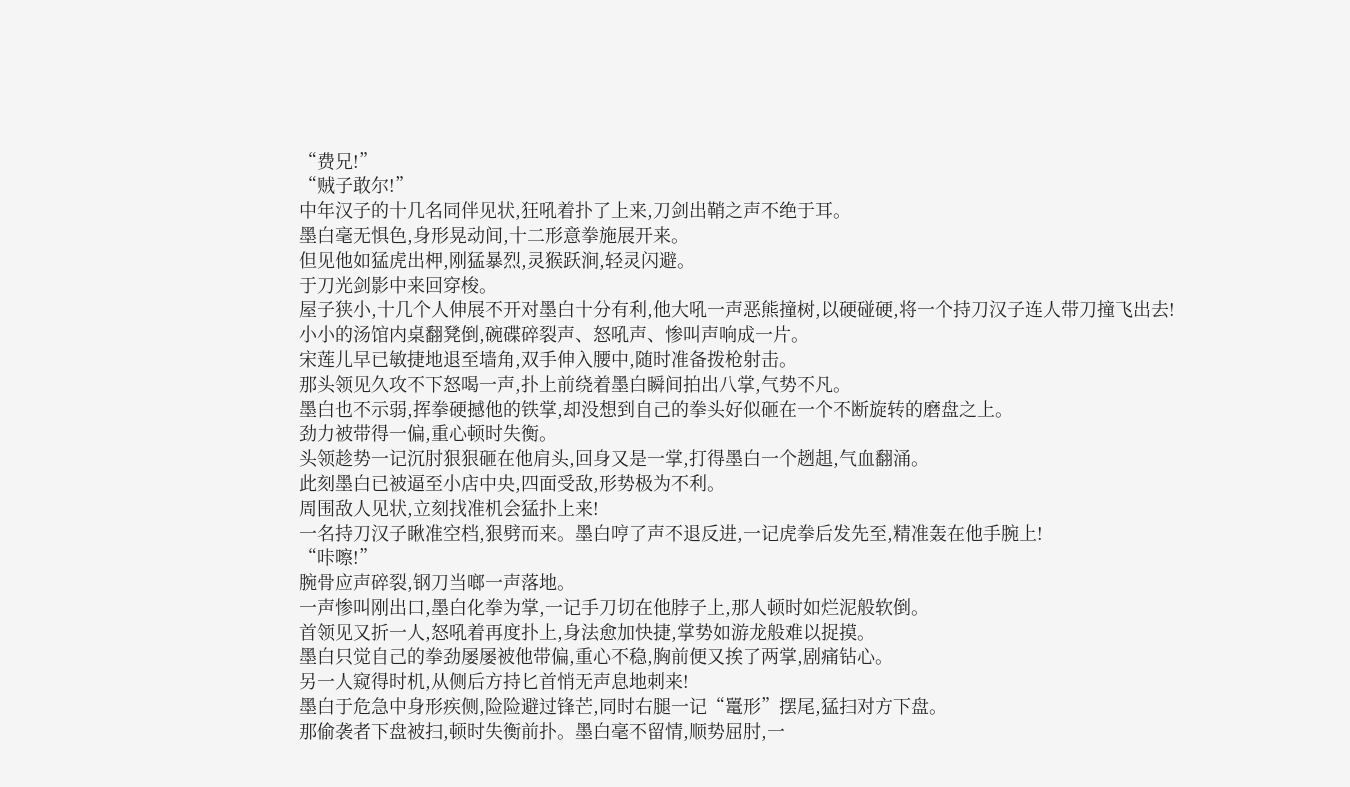“费兄!”
“贼子敢尔!”
中年汉子的十几名同伴见状,狂吼着扑了上来,刀剑出鞘之声不绝于耳。
墨白毫无惧色,身形晃动间,十二形意拳施展开来。
但见他如猛虎出柙,刚猛暴烈,灵猴跃涧,轻灵闪避。
于刀光剑影中来回穿梭。
屋子狭小,十几个人伸展不开对墨白十分有利,他大吼一声恶熊撞树,以硬碰硬,将一个持刀汉子连人带刀撞飞出去!
小小的汤馆内桌翻凳倒,碗碟碎裂声、怒吼声、惨叫声响成一片。
宋莲儿早已敏捷地退至墙角,双手伸入腰中,随时准备拨枪射击。
那头领见久攻不下怒喝一声,扑上前绕着墨白瞬间拍出八掌,气势不凡。
墨白也不示弱,挥拳硬撼他的铁掌,却没想到自己的拳头好似砸在一个不断旋转的磨盘之上。
劲力被带得一偏,重心顿时失衡。
头领趁势一记沉肘狠狠砸在他肩头,回身又是一掌,打得墨白一个趔趄,气血翻涌。
此刻墨白已被逼至小店中央,四面受敌,形势极为不利。
周围敌人见状,立刻找准机会猛扑上来!
一名持刀汉子瞅准空档,狠劈而来。墨白哼了声不退反进,一记虎拳后发先至,精准轰在他手腕上!
“咔嚓!”
腕骨应声碎裂,钢刀当啷一声落地。
一声惨叫刚出口,墨白化拳为掌,一记手刀切在他脖子上,那人顿时如烂泥般软倒。
首领见又折一人,怒吼着再度扑上,身法愈加快捷,掌势如游龙般难以捉摸。
墨白只觉自己的拳劲屡屡被他带偏,重心不稳,胸前便又挨了两掌,剧痛钻心。
另一人窥得时机,从侧后方持匕首悄无声息地刺来!
墨白于危急中身形疾侧,险险避过锋芒,同时右腿一记“鼍形”摆尾,猛扫对方下盘。
那偷袭者下盘被扫,顿时失衡前扑。墨白毫不留情,顺势屈肘,一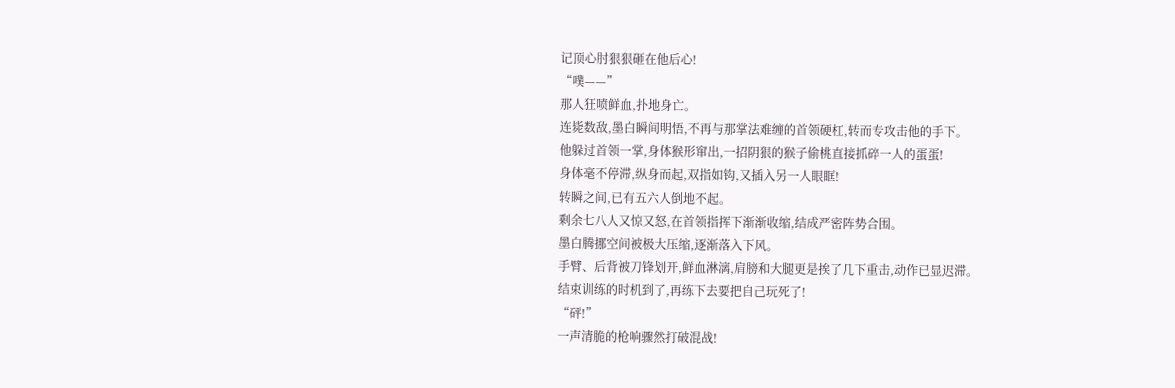记顶心肘狠狠砸在他后心!
“噗——”
那人狂喷鲜血,扑地身亡。
连毙数敌,墨白瞬间明悟,不再与那掌法难缠的首领硬杠,转而专攻击他的手下。
他躲过首领一掌,身体猴形窜出,一招阴狠的猴子偷桃直接抓碎一人的蛋蛋!
身体毫不停滞,纵身而起,双指如钩,又插入另一人眼眶!
转瞬之间,已有五六人倒地不起。
剩余七八人又惊又怒,在首领指挥下渐渐收缩,结成严密阵势合围。
墨白腾挪空间被极大压缩,逐渐落入下风。
手臂、后背被刀锋划开,鲜血淋漓,肩膀和大腿更是挨了几下重击,动作已显迟滞。
结束训练的时机到了,再练下去要把自己玩死了!
“砰!”
一声清脆的枪响骤然打破混战!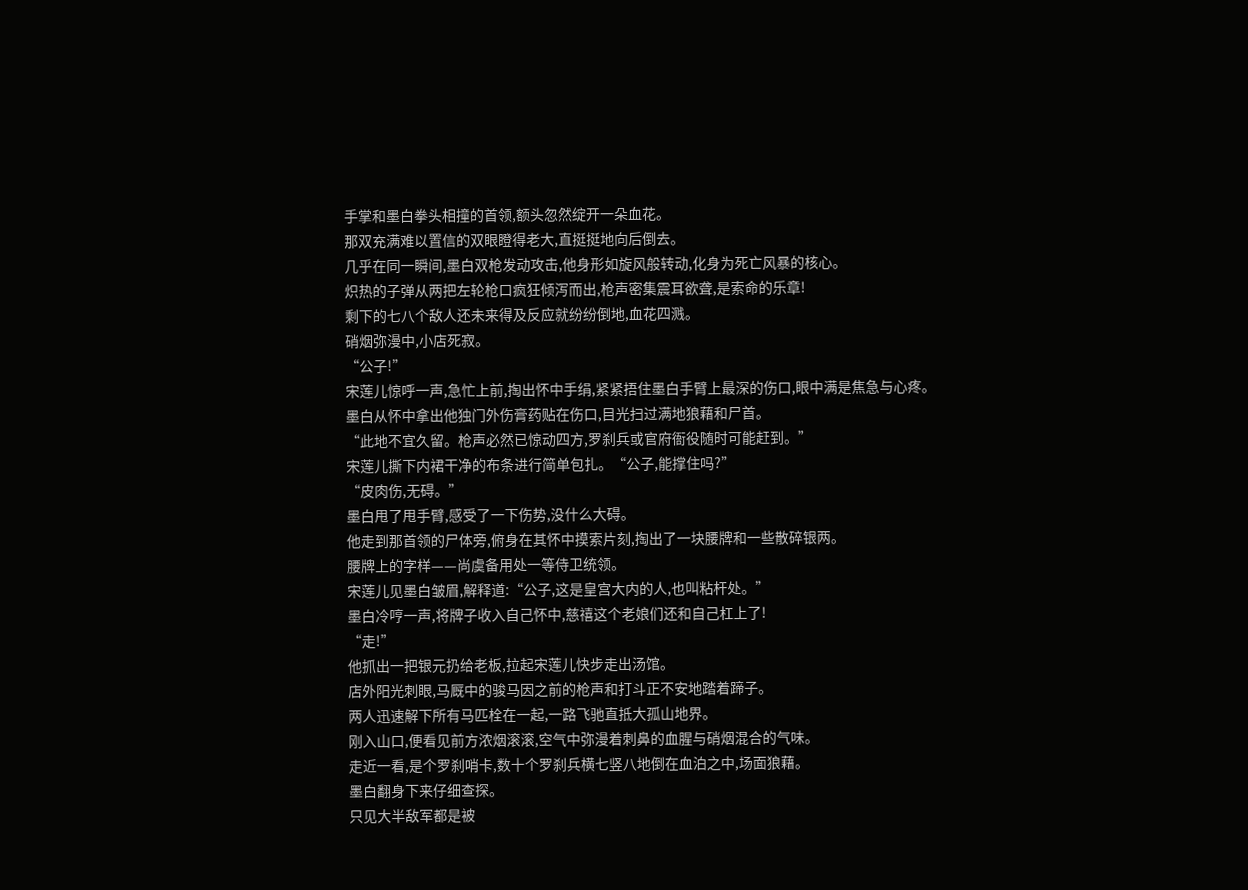手掌和墨白拳头相撞的首领,额头忽然绽开一朵血花。
那双充满难以置信的双眼瞪得老大,直挺挺地向后倒去。
几乎在同一瞬间,墨白双枪发动攻击,他身形如旋风般转动,化身为死亡风暴的核心。
炽热的子弹从两把左轮枪口疯狂倾泻而出,枪声密集震耳欲聋,是索命的乐章!
剩下的七八个敌人还未来得及反应就纷纷倒地,血花四溅。
硝烟弥漫中,小店死寂。
“公子!”
宋莲儿惊呼一声,急忙上前,掏出怀中手绢,紧紧捂住墨白手臂上最深的伤口,眼中满是焦急与心疼。
墨白从怀中拿出他独门外伤膏药贴在伤口,目光扫过满地狼藉和尸首。
“此地不宜久留。枪声必然已惊动四方,罗刹兵或官府衙役随时可能赶到。”
宋莲儿撕下内裙干净的布条进行简单包扎。“公子,能撑住吗?”
“皮肉伤,无碍。”
墨白甩了甩手臂,感受了一下伤势,没什么大碍。
他走到那首领的尸体旁,俯身在其怀中摸索片刻,掏出了一块腰牌和一些散碎银两。
腰牌上的字样——尚虞备用处一等侍卫统领。
宋莲儿见墨白皱眉,解释道:“公子,这是皇宫大内的人,也叫粘杆处。”
墨白冷哼一声,将牌子收入自己怀中,慈禧这个老娘们还和自己杠上了!
“走!”
他抓出一把银元扔给老板,拉起宋莲儿快步走出汤馆。
店外阳光刺眼,马厩中的骏马因之前的枪声和打斗正不安地踏着蹄子。
两人迅速解下所有马匹栓在一起,一路飞驰直抵大孤山地界。
刚入山口,便看见前方浓烟滚滚,空气中弥漫着刺鼻的血腥与硝烟混合的气味。
走近一看,是个罗刹哨卡,数十个罗刹兵横七竖八地倒在血泊之中,场面狼藉。
墨白翻身下来仔细查探。
只见大半敌军都是被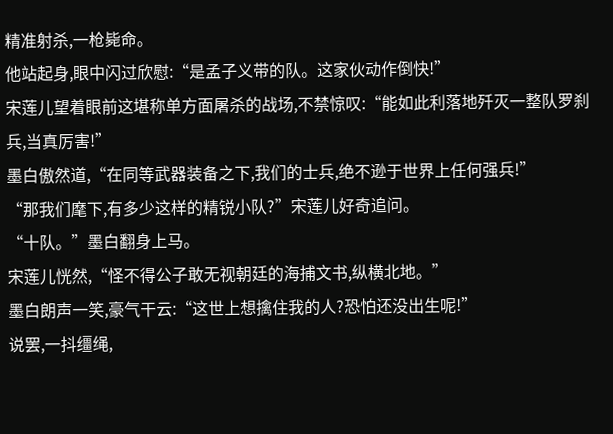精准射杀,一枪毙命。
他站起身,眼中闪过欣慰:“是孟子义带的队。这家伙动作倒快!”
宋莲儿望着眼前这堪称单方面屠杀的战场,不禁惊叹:“能如此利落地歼灭一整队罗刹兵,当真厉害!”
墨白傲然道,“在同等武器装备之下,我们的士兵,绝不逊于世界上任何强兵!”
“那我们麾下,有多少这样的精锐小队?”宋莲儿好奇追问。
“十队。”墨白翻身上马。
宋莲儿恍然,“怪不得公子敢无视朝廷的海捕文书,纵横北地。”
墨白朗声一笑,豪气干云:“这世上想擒住我的人?恐怕还没出生呢!”
说罢,一抖缰绳,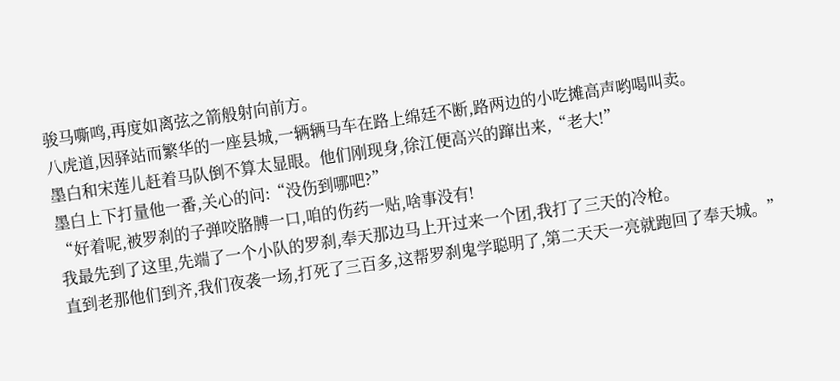骏马嘶鸣,再度如离弦之箭般射向前方。
八虎道,因驿站而繁华的一座县城,一辆辆马车在路上绵廷不断,路两边的小吃摊高声哟喝叫卖。
墨白和宋莲儿赶着马队倒不算太显眼。他们刚现身,徐江便高兴的蹿出来,“老大!”
墨白上下打量他一番,关心的问:“没伤到哪吧?”
“好着呢,被罗刹的子弹咬胳膊一口,咱的伤药一贴,啥事没有!
我最先到了这里,先端了一个小队的罗刹,奉天那边马上开过来一个团,我打了三天的冷枪。
直到老那他们到齐,我们夜袭一场,打死了三百多,这帮罗刹鬼学聪明了,第二天天一亮就跑回了奉天城。”